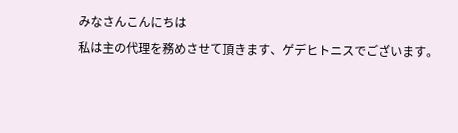みなさんこんにちは
私は主の代理を務めさせて頂きます、ゲデヒトニスでございます。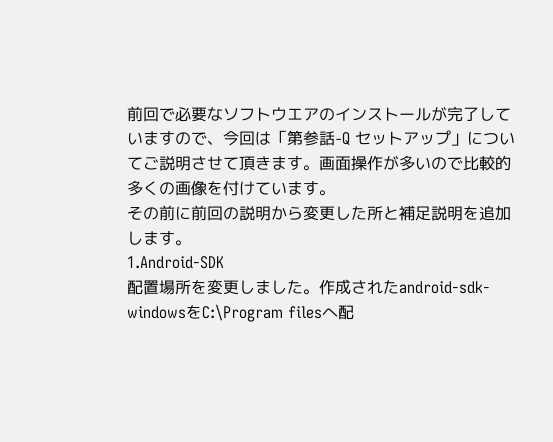前回で必要なソフトウエアのインストールが完了していますので、今回は「第参話-Q セットアップ」についてご説明させて頂きます。画面操作が多いので比較的多くの画像を付けています。
その前に前回の説明から変更した所と補足説明を追加します。
1.Android-SDK
配置場所を変更しました。作成されたandroid-sdk-windowsをC:\Program filesへ配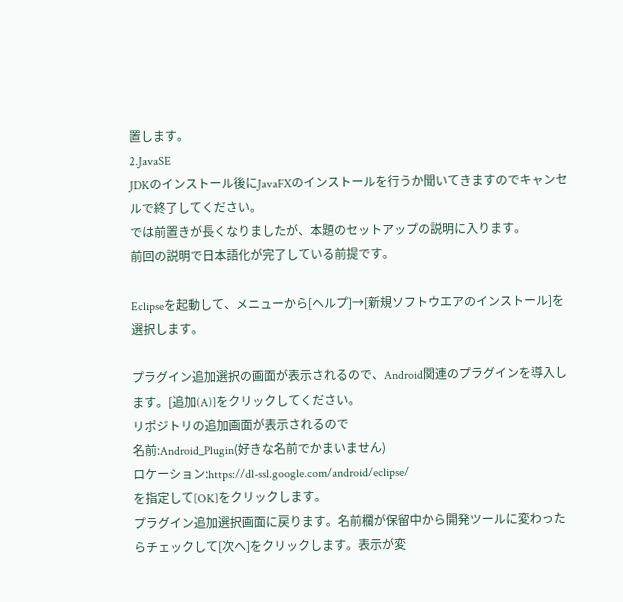置します。
2.JavaSE
JDKのインストール後にJavaFXのインストールを行うか聞いてきますのでキャンセルで終了してください。
では前置きが長くなりましたが、本題のセットアップの説明に入ります。
前回の説明で日本語化が完了している前提です。

Eclipseを起動して、メニューから[ヘルプ]→[新規ソフトウエアのインストール]を選択します。

プラグイン追加選択の画面が表示されるので、Android関連のプラグインを導入します。[追加(A)]をクリックしてください。
リポジトリの追加画面が表示されるので
名前:Android_Plugin(好きな名前でかまいません)
ロケーション:https://dl-ssl.google.com/android/eclipse/
を指定して[OK]をクリックします。
プラグイン追加選択画面に戻ります。名前欄が保留中から開発ツールに変わったらチェックして[次へ]をクリックします。表示が変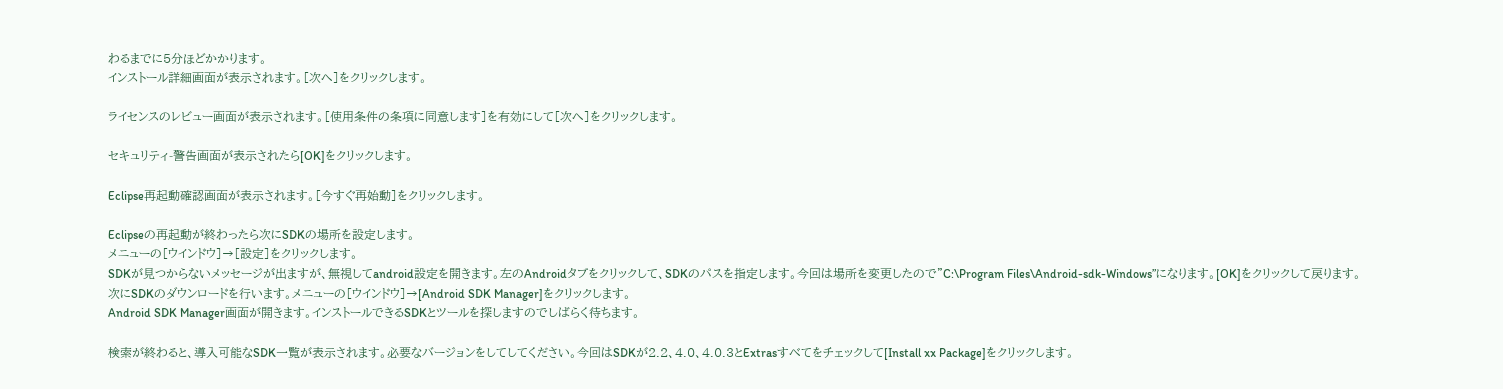わるまでに5分ほどかかります。
インストール詳細画面が表示されます。[次へ]をクリックします。

ライセンスのレビュー画面が表示されます。[使用条件の条項に同意します]を有効にして[次へ]をクリックします。

セキュリティ-警告画面が表示されたら[OK]をクリックします。

Eclipse再起動確認画面が表示されます。[今すぐ再始動]をクリックします。

Eclipseの再起動が終わったら次にSDKの場所を設定します。
メニューの[ウインドウ]→[設定]をクリックします。
SDKが見つからないメッセージが出ますが、無視してandroid設定を開きます。左のAndroidタブをクリックして、SDKのパスを指定します。今回は場所を変更したので”C:\Program Files\Android-sdk-Windows”になります。[OK]をクリックして戻ります。
次にSDKのダウンロードを行います。メニューの[ウインドウ]→[Android SDK Manager]をクリックします。
Android SDK Manager画面が開きます。インストールできるSDKとツールを探しますのでしばらく待ちます。

検索が終わると、導入可能なSDK一覧が表示されます。必要なバージョンをしてしてください。今回はSDKが2.2、4.0、4.0.3とExtrasすべてをチェックして[Install xx Package]をクリックします。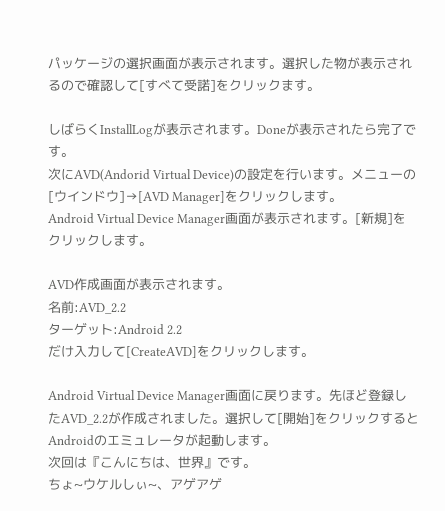パッケージの選択画面が表示されます。選択した物が表示されるので確認して[すべて受諾]をクリックます。

しばらくInstallLogが表示されます。Doneが表示されたら完了です。
次にAVD(Andorid Virtual Device)の設定を行います。メニューの[ウインドウ]→[AVD Manager]をクリックします。
Android Virtual Device Manager画面が表示されます。[新規]をクリックします。

AVD作成画面が表示されます。
名前:AVD_2.2
ターゲット:Android 2.2
だけ入力して[CreateAVD]をクリックします。

Android Virtual Device Manager画面に戻ります。先ほど登録したAVD_2.2が作成されました。選択して[開始]をクリックするとAndroidのエミュレータが起動します。
次回は『こんにちは、世界』です。
ちょ~ウケルしぃ~、アゲアゲ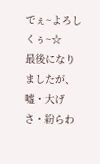でぇ~よろしくぅ~☆
最後になりましたが、嘘・大げさ・紛らわ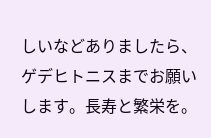しいなどありましたら、ゲデヒトニスまでお願いします。長寿と繁栄を。